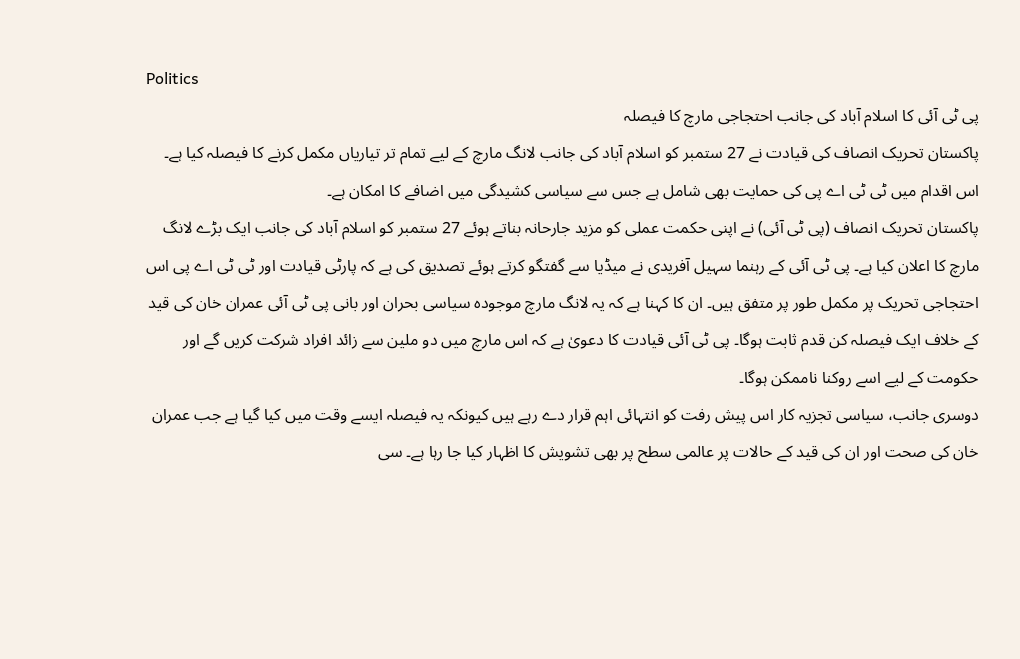Politics
پی ٹی آئی کا اسلام آباد کی جانب احتجاجی مارچ کا فیصلہ
پاکستان تحریک انصاف کی قیادت نے 27 ستمبر کو اسلام آباد کی جانب لانگ مارچ کے لیے تمام تر تیاریاں مکمل کرنے کا فیصلہ کیا ہے۔ اس اقدام میں ٹی ٹی اے پی کی حمایت بھی شامل ہے جس سے سیاسی کشیدگی میں اضافے کا امکان ہے۔
پاکستان تحریک انصاف (پی ٹی آئی) نے اپنی حکمت عملی کو مزید جارحانہ بناتے ہوئے 27 ستمبر کو اسلام آباد کی جانب ایک بڑے لانگ مارچ کا اعلان کیا ہے۔ پی ٹی آئی کے رہنما سہیل آفریدی نے میڈیا سے گفتگو کرتے ہوئے تصدیق کی ہے کہ پارٹی قیادت اور ٹی ٹی اے پی اس احتجاجی تحریک پر مکمل طور پر متفق ہیں۔ ان کا کہنا ہے کہ یہ لانگ مارچ موجودہ سیاسی بحران اور بانی پی ٹی آئی عمران خان کی قید کے خلاف ایک فیصلہ کن قدم ثابت ہوگا۔ پی ٹی آئی قیادت کا دعویٰ ہے کہ اس مارچ میں دو ملین سے زائد افراد شرکت کریں گے اور حکومت کے لیے اسے روکنا ناممکن ہوگا۔
دوسری جانب، سیاسی تجزیہ کار اس پیش رفت کو انتہائی اہم قرار دے رہے ہیں کیونکہ یہ فیصلہ ایسے وقت میں کیا گیا ہے جب عمران خان کی صحت اور ان کی قید کے حالات پر عالمی سطح پر بھی تشویش کا اظہار کیا جا رہا ہے۔ سی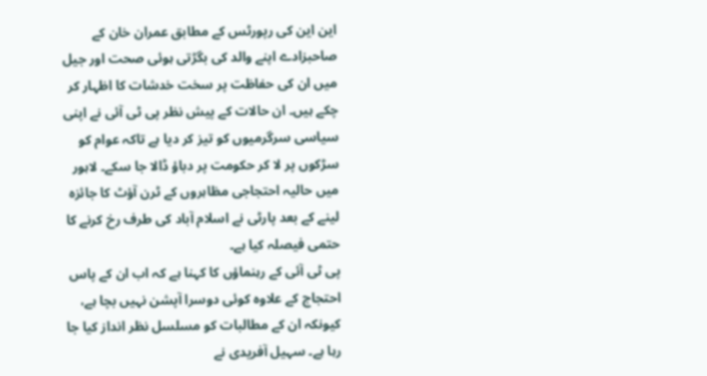این این کی رپورٹس کے مطابق عمران خان کے صاحبزادے اپنے والد کی بگڑتی ہوئی صحت اور جیل میں ان کی حفاظت پر سخت خدشات کا اظہار کر چکے ہیں۔ ان حالات کے پیش نظر پی ٹی آئی نے اپنی سیاسی سرگرمیوں کو تیز کر دیا ہے تاکہ عوام کو سڑکوں پر لا کر حکومت پر دباؤ ڈالا جا سکے۔ لاہور میں حالیہ احتجاجی مظاہروں کے ٹرن آؤٹ کا جائزہ لینے کے بعد پارٹی نے اسلام آباد کی طرف رخ کرنے کا حتمی فیصلہ کیا ہے۔
پی ٹی آئی کے رہنماؤں کا کہنا ہے کہ اب ان کے پاس احتجاج کے علاوہ کوئی دوسرا آپشن نہیں بچا ہے، کیونکہ ان کے مطالبات کو مسلسل نظر انداز کیا جا رہا ہے۔ سہیل آفریدی نے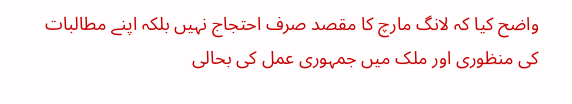واضح کیا کہ لانگ مارچ کا مقصد صرف احتجاج نہیں بلکہ اپنے مطالبات کی منظوری اور ملک میں جمہوری عمل کی بحالی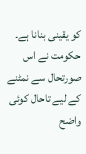کو یقینی بنانا ہے۔ حکومت نے اس صورتحال سے نمٹنے کے لیے تاحال کوئی واضح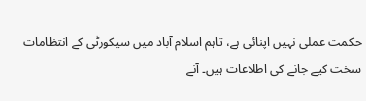حکمت عملی نہیں اپنائی ہے، تاہم اسلام آباد میں سیکورٹی کے انتظامات سخت کیے جانے کی اطلاعات ہیں۔ آنے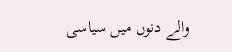والے دنوں میں سیاسی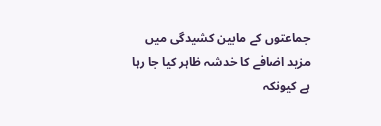جماعتوں کے مابین کشیدگی میں مزید اضافے کا خدشہ ظاہر کیا جا رہا ہے کیونکہ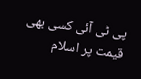پی ٹی آئی کسی بھی قیمت پر اسلام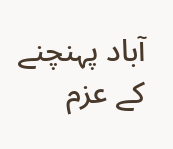آباد پہنچنے کے عزم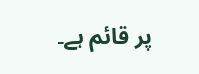پر قائم ہے۔